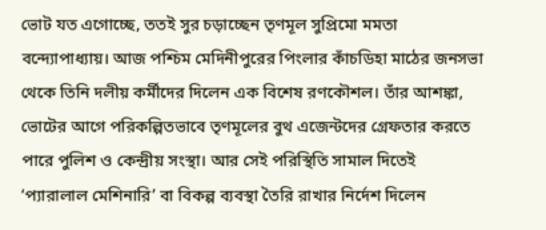ভোট যত এগোচ্ছে, ততই সুর চড়াচ্ছেন তৃণমূল সুপ্রিমো মমতা বন্দ্যোপাধ্যায়। আজ পশ্চিম মেদিনীপুরের পিংলার কাঁচডিহা মাঠের জনসভা থেকে তিনি দলীয় কর্মীদের দিলেন এক বিশেষ রণকৌশল। তাঁর আশঙ্কা, ভোটের আগে পরিকল্পিতভাবে তৃণমূলের বুথ এজেন্টদের গ্রেফতার করতে পারে পুলিশ ও কেন্দ্রীয় সংস্থা। আর সেই পরিস্থিতি সামাল দিতেই ‘প্যারালাল মেশিনারি’ বা বিকল্প ব্যবস্থা তৈরি রাখার নির্দেশ দিলেন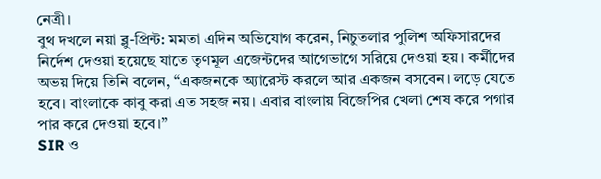নেত্রী।
বুথ দখলে নয়া ব্লু-প্রিন্ট: মমতা এদিন অভিযোগ করেন, নিচুতলার পুলিশ অফিসারদের নির্দেশ দেওয়া হয়েছে যাতে তৃণমূল এজেন্টদের আগেভাগে সরিয়ে দেওয়া হয়। কর্মীদের অভয় দিয়ে তিনি বলেন, “একজনকে অ্যারেস্ট করলে আর একজন বসবেন। লড়ে যেতে হবে। বাংলাকে কাবু করা এত সহজ নয়। এবার বাংলায় বিজেপির খেলা শেষ করে পগার পার করে দেওয়া হবে।”
SIR ও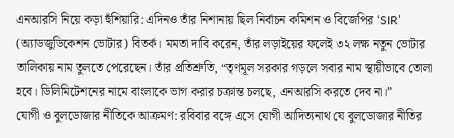এনআরসি নিয়ে কড়া হুঁশিয়ারি: এদিনও তাঁর নিশানায় ছিল নির্বাচন কমিশন ও বিজেপির ‘SIR’ (অ্যাডজুডিকেশন ভোটার) বিতর্ক। মমতা দাবি করেন, তাঁর লড়াইয়ের ফলেই ৩২ লক্ষ নতুন ভোটার তালিকায় নাম তুলতে পেরেছেন। তাঁর প্রতিশ্রুতি, “তৃণমূল সরকার গড়লে সবার নাম স্থায়ীভাবে তোলা হবে। ডিলিমিটেশনের নামে বাংলাকে ভাগ করার চক্রান্ত চলছে, এনআরসি করতে দেব না।”
যোগী ও বুলডোজার নীতিকে আক্রমণ: রবিবার বঙ্গে এসে যোগী আদিত্যনাথ যে বুলডোজার নীতির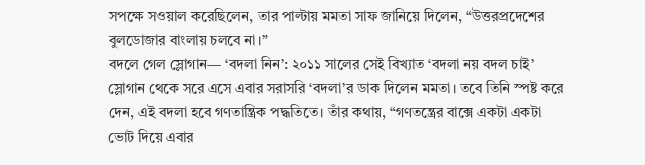সপক্ষে সওয়াল করেছিলেন, তার পাল্টায় মমতা সাফ জানিয়ে দিলেন, “উত্তরপ্রদেশের বুলডোজার বাংলায় চলবে না।”
বদলে গেল স্লোগান— ‘বদলা নিন’: ২০১১ সালের সেই বিখ্যাত ‘বদলা নয় বদল চাই’ স্লোগান থেকে সরে এসে এবার সরাসরি ‘বদলা’র ডাক দিলেন মমতা। তবে তিনি স্পষ্ট করে দেন, এই বদলা হবে গণতান্ত্রিক পদ্ধতিতে। তাঁর কথায়, “গণতন্ত্রের বাক্সে একটা একটা ভোট দিয়ে এবার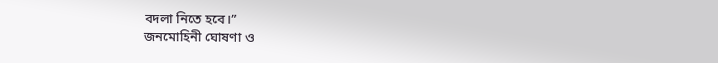বদলা নিতে হবে।”
জনমোহিনী ঘোষণা ও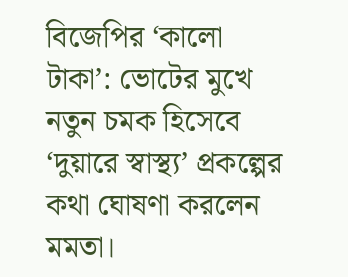বিজেপির ‘কালো টাকা’: ভোটের মুখে নতুন চমক হিসেবে ‘দুয়ারে স্বাস্থ্য’ প্রকল্পের কথা ঘোষণা করলেন মমতা।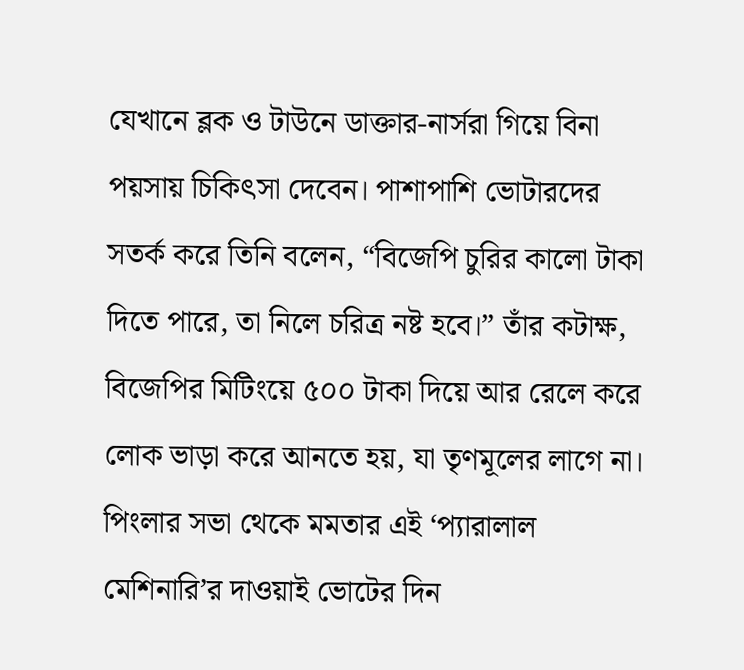যেখানে ব্লক ও টাউনে ডাক্তার-নার্সরা গিয়ে বিনা পয়সায় চিকিৎসা দেবেন। পাশাপাশি ভোটারদের সতর্ক করে তিনি বলেন, “বিজেপি চুরির কালো টাকা দিতে পারে, তা নিলে চরিত্র নষ্ট হবে।” তাঁর কটাক্ষ, বিজেপির মিটিংয়ে ৫০০ টাকা দিয়ে আর রেলে করে লোক ভাড়া করে আনতে হয়, যা তৃণমূলের লাগে না।
পিংলার সভা থেকে মমতার এই ‘প্যারালাল মেশিনারি’র দাওয়াই ভোটের দিন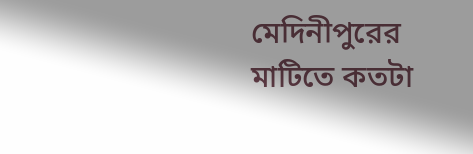মেদিনীপুরের মাটিতে কতটা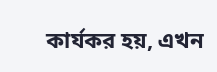কার্যকর হয়, এখন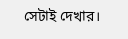সেটাই দেখার।